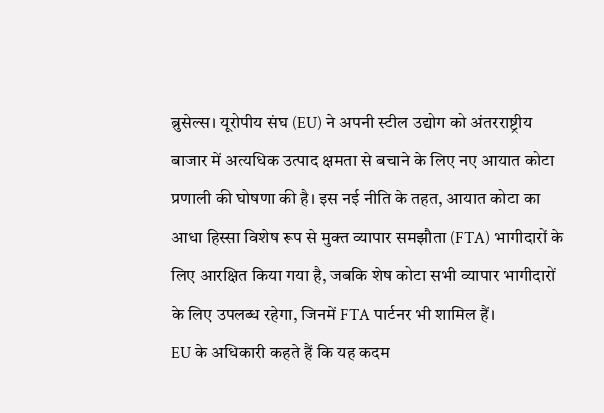ब्रुसेल्स। यूरोपीय संघ (EU) ने अपनी स्टील उद्योग को अंतरराष्ट्रीय बाजार में अत्यधिक उत्पाद क्षमता से बचाने के लिए नए आयात कोटा प्रणाली की घोषणा की है। इस नई नीति के तहत, आयात कोटा का आधा हिस्सा विशेष रूप से मुक्त व्यापार समझौता (FTA) भागीदारों के लिए आरक्षित किया गया है, जबकि शेष कोटा सभी व्यापार भागीदारों के लिए उपलब्ध रहेगा, जिनमें FTA पार्टनर भी शामिल हैं।
EU के अधिकारी कहते हैं कि यह कदम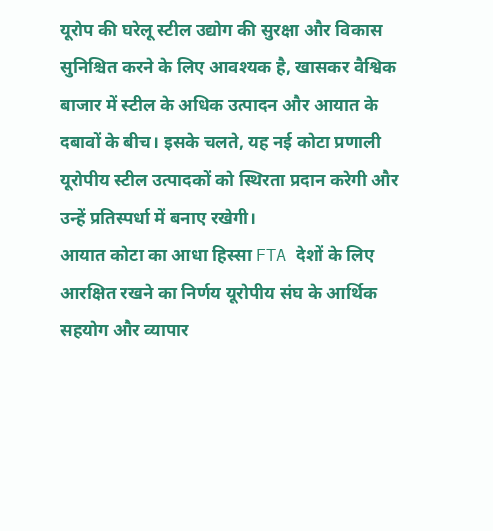यूरोप की घरेलू स्टील उद्योग की सुरक्षा और विकास सुनिश्चित करने के लिए आवश्यक है, खासकर वैश्विक बाजार में स्टील के अधिक उत्पादन और आयात के दबावों के बीच। इसके चलते, यह नई कोटा प्रणाली यूरोपीय स्टील उत्पादकों को स्थिरता प्रदान करेगी और उन्हें प्रतिस्पर्धा में बनाए रखेगी।
आयात कोटा का आधा हिस्सा FTA देशों के लिए आरक्षित रखने का निर्णय यूरोपीय संघ के आर्थिक सहयोग और व्यापार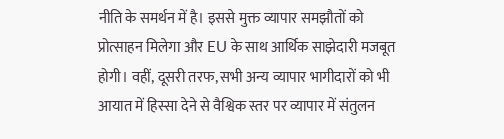नीति के समर्थन में है। इससे मुक्त व्यापार समझौतों को प्रोत्साहन मिलेगा और EU के साथ आर्थिक साझेदारी मजबूत होगी। वहीं, दूसरी तरफ, सभी अन्य व्यापार भागीदारों को भी आयात में हिस्सा देने से वैश्विक स्तर पर व्यापार में संतुलन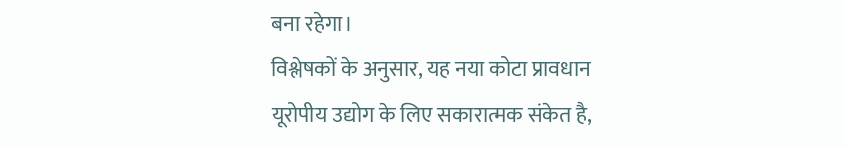बना रहेगा।
विश्लेषकों के अनुसार, यह नया कोटा प्रावधान यूरोपीय उद्योग के लिए सकारात्मक संकेत है,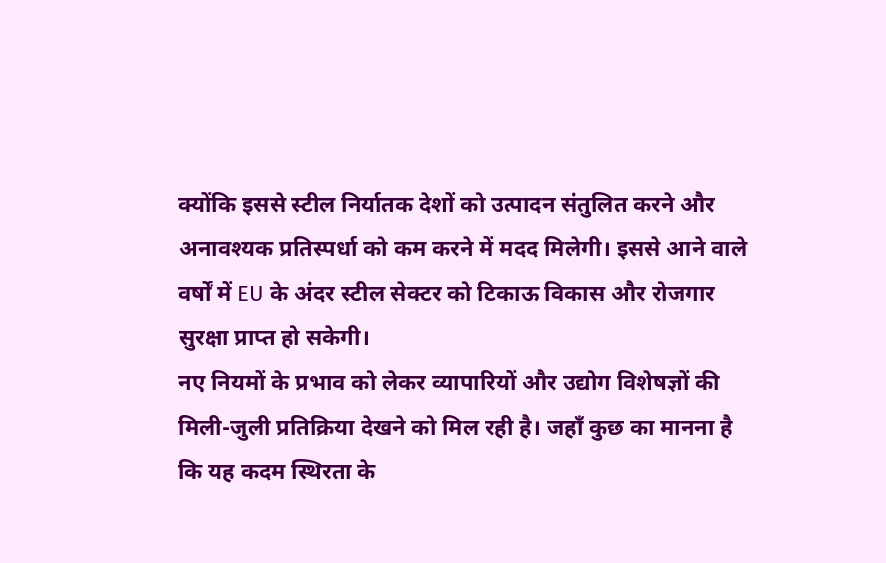क्योंकि इससे स्टील निर्यातक देशों को उत्पादन संतुलित करने और अनावश्यक प्रतिस्पर्धा को कम करने में मदद मिलेगी। इससे आने वाले वर्षों में EU के अंदर स्टील सेक्टर को टिकाऊ विकास और रोजगार सुरक्षा प्राप्त हो सकेगी।
नए नियमों के प्रभाव को लेकर व्यापारियों और उद्योग विशेषज्ञों की मिली-जुली प्रतिक्रिया देखने को मिल रही है। जहाँ कुछ का मानना है कि यह कदम स्थिरता के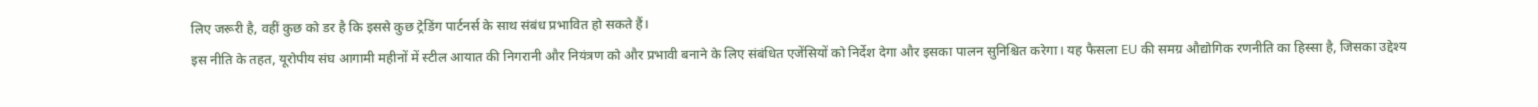लिए जरूरी है, वहीं कुछ को डर है कि इससे कुछ ट्रेडिंग पार्टनर्स के साथ संबंध प्रभावित हो सकते हैं।
इस नीति के तहत, यूरोपीय संघ आगामी महीनों में स्टील आयात की निगरानी और नियंत्रण को और प्रभावी बनाने के लिए संबंधित एजेंसियों को निर्देश देगा और इसका पालन सुनिश्चित करेगा। यह फैसला EU की समग्र औद्योगिक रणनीति का हिस्सा है, जिसका उद्देश्य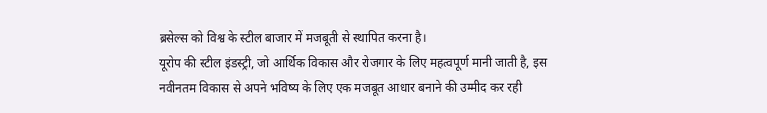ब्रसेल्स को विश्व के स्टील बाजार में मजबूती से स्थापित करना है।
यूरोप की स्टील इंडस्ट्री, जो आर्थिक विकास और रोजगार के लिए महत्वपूर्ण मानी जाती है, इस नवीनतम विकास से अपने भविष्य के लिए एक मजबूत आधार बनाने की उम्मीद कर रही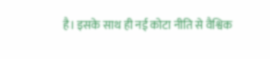है। इसके साथ ही नई कोटा नीति से वैश्विक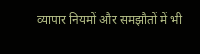व्यापार नियमों और समझौतों में भी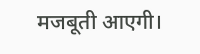मजबूती आएगी।